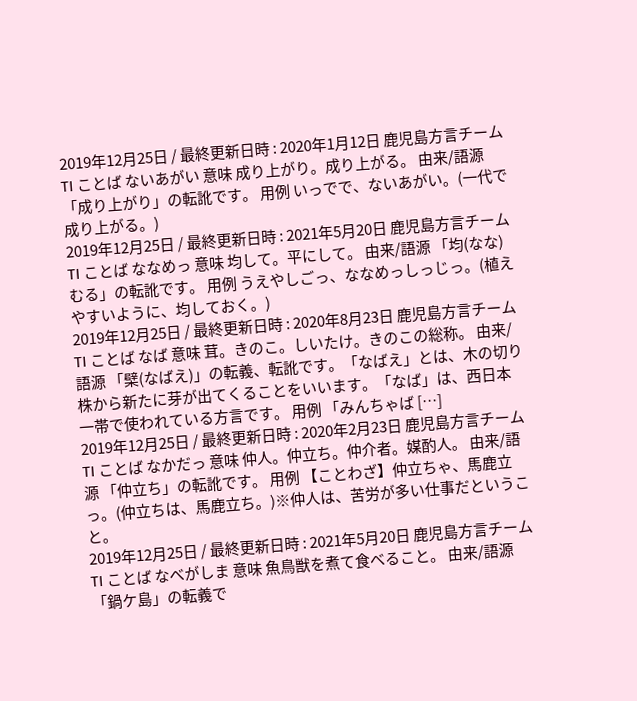2019年12月25日 / 最終更新日時 : 2020年1月12日 鹿児島方言チームTI ことば ないあがい 意味 成り上がり。成り上がる。 由来/語源 「成り上がり」の転訛です。 用例 いっでで、ないあがい。(一代で成り上がる。)
2019年12月25日 / 最終更新日時 : 2021年5月20日 鹿児島方言チームTI ことば ななめっ 意味 均して。平にして。 由来/語源 「均(なな)むる」の転訛です。 用例 うえやしごっ、ななめっしっじっ。(植えやすいように、均しておく。)
2019年12月25日 / 最終更新日時 : 2020年8月23日 鹿児島方言チームTI ことば なば 意味 茸。きのこ。しいたけ。きのこの総称。 由来/語源 「檗(なばえ)」の転義、転訛です。「なばえ」とは、木の切り株から新たに芽が出てくることをいいます。「なば」は、西日本一帯で使われている方言です。 用例 「みんちゃば […]
2019年12月25日 / 最終更新日時 : 2020年2月23日 鹿児島方言チームTI ことば なかだっ 意味 仲人。仲立ち。仲介者。媒酌人。 由来/語源 「仲立ち」の転訛です。 用例 【ことわざ】仲立ちゃ、馬鹿立っ。(仲立ちは、馬鹿立ち。)※仲人は、苦労が多い仕事だということ。
2019年12月25日 / 最終更新日時 : 2021年5月20日 鹿児島方言チームTI ことば なべがしま 意味 魚鳥獣を煮て食べること。 由来/語源 「鍋ケ島」の転義で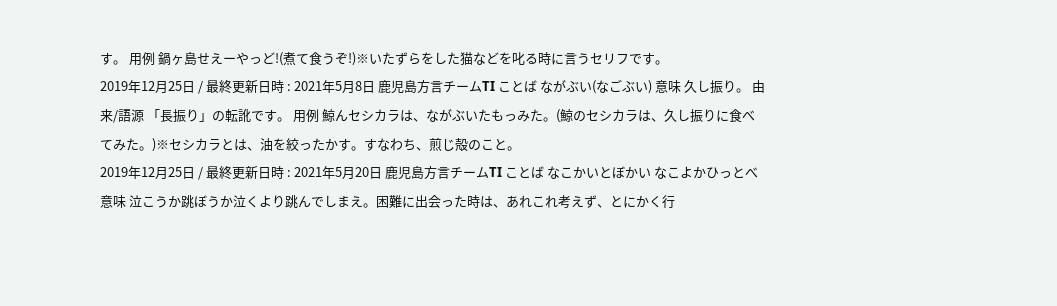す。 用例 鍋ヶ島せえーやっど!(煮て食うぞ!)※いたずらをした猫などを叱る時に言うセリフです。
2019年12月25日 / 最終更新日時 : 2021年5月8日 鹿児島方言チームTI ことば ながぶい(なごぶい) 意味 久し振り。 由来/語源 「長振り」の転訛です。 用例 鯨んセシカラは、ながぶいたもっみた。(鯨のセシカラは、久し振りに食べてみた。)※セシカラとは、油を絞ったかす。すなわち、煎じ殻のこと。
2019年12月25日 / 最終更新日時 : 2021年5月20日 鹿児島方言チームTI ことば なこかいとぼかい なこよかひっとべ 意味 泣こうか跳ぼうか泣くより跳んでしまえ。困難に出会った時は、あれこれ考えず、とにかく行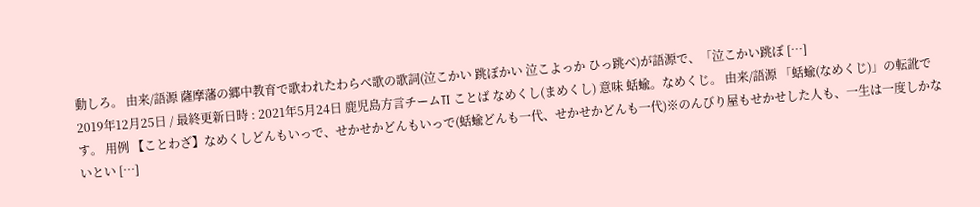動しろ。 由来/語源 薩摩藩の郷中教育で歌われたわらべ歌の歌詞(泣こかい 跳ぼかい 泣こよっか ひっ跳べ)が語源で、「泣こかい跳ぼ […]
2019年12月25日 / 最終更新日時 : 2021年5月24日 鹿児島方言チームTI ことば なめくし(まめくし) 意味 蛞蝓。なめくじ。 由来/語源 「蛞蝓(なめくじ)」の転訛です。 用例 【ことわざ】なめくしどんもいっで、せかせかどんもいっで(蛞蝓どんも一代、せかせかどんも一代)※のんびり屋もせかせした人も、一生は一度しかないとい […]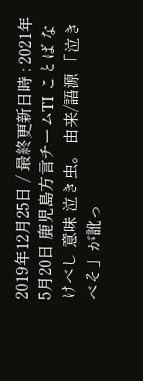2019年12月25日 / 最終更新日時 : 2021年5月20日 鹿児島方言チームTI ことば なけべし 意味 泣き虫。 由来/語源 「泣きべそ」が訛っ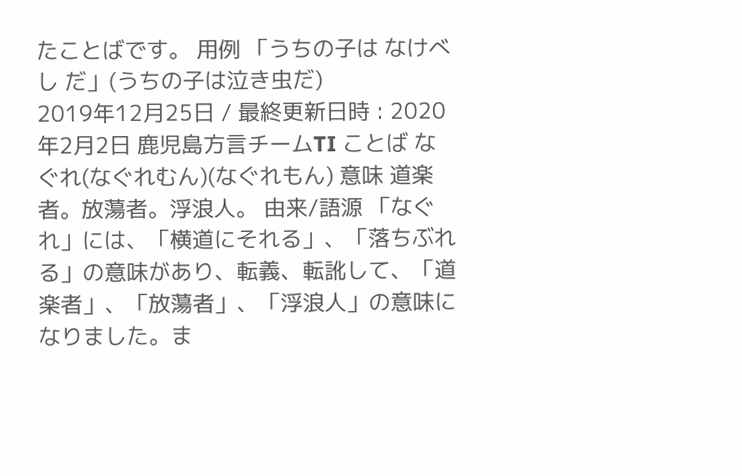たことばです。 用例 「うちの子は なけべし だ」(うちの子は泣き虫だ)
2019年12月25日 / 最終更新日時 : 2020年2月2日 鹿児島方言チームTI ことば なぐれ(なぐれむん)(なぐれもん) 意味 道楽者。放蕩者。浮浪人。 由来/語源 「なぐれ」には、「横道にそれる」、「落ちぶれる」の意味があり、転義、転訛して、「道楽者」、「放蕩者」、「浮浪人」の意味になりました。ま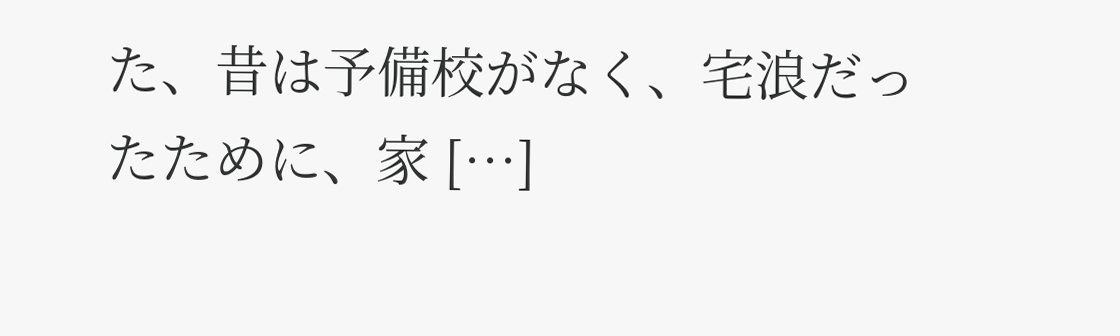た、昔は予備校がなく、宅浪だったために、家 […]